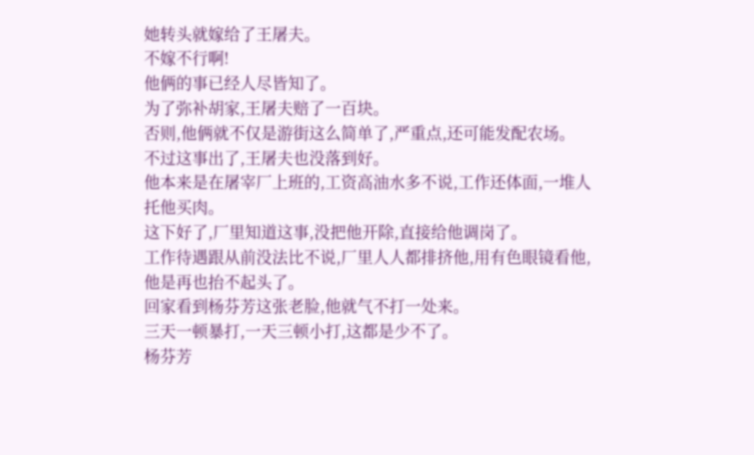她转头就嫁给了王屠夫。
不嫁不行啊!
他俩的事已经人尽皆知了。
为了弥补胡家,王屠夫赔了一百块。
否则,他俩就不仅是游街这么简单了,严重点,还可能发配农场。
不过这事出了,王屠夫也没落到好。
他本来是在屠宰厂上班的,工资高油水多不说,工作还体面,一堆人托他买肉。
这下好了,厂里知道这事,没把他开除,直接给他调岗了。
工作待遇跟从前没法比不说,厂里人人都排挤他,用有色眼镜看他,他是再也抬不起头了。
回家看到杨芬芳这张老脸,他就气不打一处来。
三天一顿暴打,一天三顿小打,这都是少不了。
杨芬芳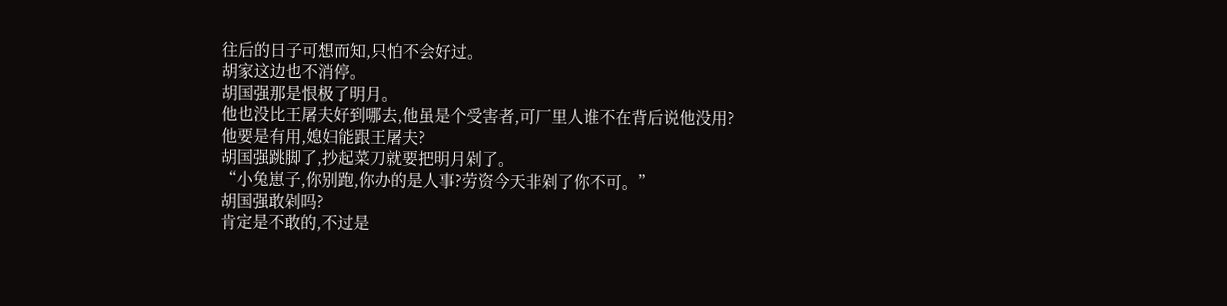往后的日子可想而知,只怕不会好过。
胡家这边也不消停。
胡国强那是恨极了明月。
他也没比王屠夫好到哪去,他虽是个受害者,可厂里人谁不在背后说他没用?
他要是有用,媳妇能跟王屠夫?
胡国强跳脚了,抄起菜刀就要把明月剁了。
“小兔崽子,你别跑,你办的是人事?劳资今天非剁了你不可。”
胡国强敢剁吗?
肯定是不敢的,不过是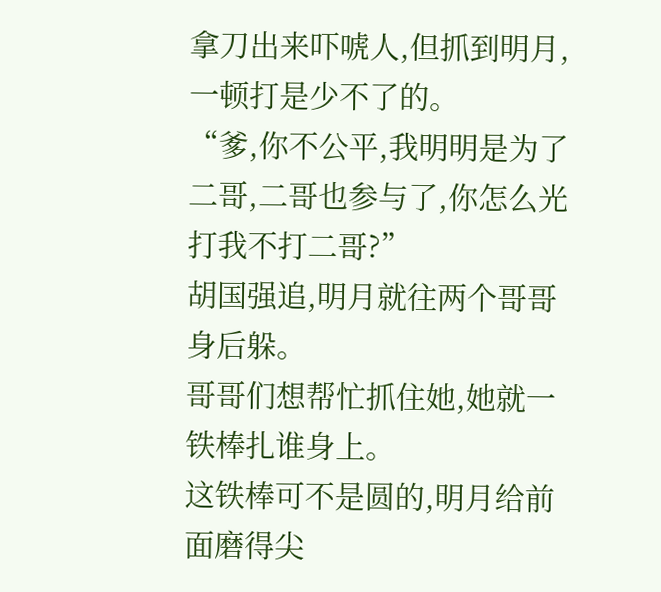拿刀出来吓唬人,但抓到明月,一顿打是少不了的。
“爹,你不公平,我明明是为了二哥,二哥也参与了,你怎么光打我不打二哥?”
胡国强追,明月就往两个哥哥身后躲。
哥哥们想帮忙抓住她,她就一铁棒扎谁身上。
这铁棒可不是圆的,明月给前面磨得尖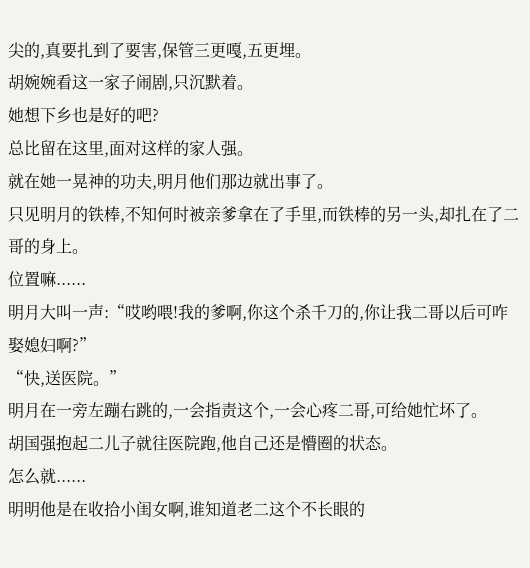尖的,真要扎到了要害,保管三更嘎,五更埋。
胡婉婉看这一家子闹剧,只沉默着。
她想下乡也是好的吧?
总比留在这里,面对这样的家人强。
就在她一晃神的功夫,明月他们那边就出事了。
只见明月的铁棒,不知何时被亲爹拿在了手里,而铁棒的另一头,却扎在了二哥的身上。
位置嘛......
明月大叫一声:“哎哟喂!我的爹啊,你这个杀千刀的,你让我二哥以后可咋娶媳妇啊?”
“快,送医院。”
明月在一旁左蹦右跳的,一会指责这个,一会心疼二哥,可给她忙坏了。
胡国强抱起二儿子就往医院跑,他自己还是懵圈的状态。
怎么就......
明明他是在收拾小闺女啊,谁知道老二这个不长眼的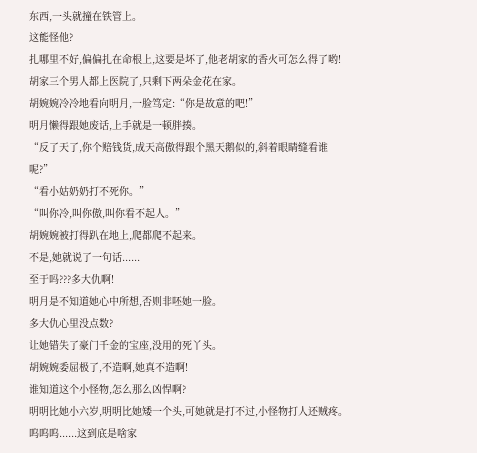东西,一头就撞在铁管上。
这能怪他?
扎哪里不好,偏偏扎在命根上,这要是坏了,他老胡家的香火可怎么得了哟!
胡家三个男人都上医院了,只剩下两朵金花在家。
胡婉婉冷冷地看向明月,一脸笃定:“你是故意的吧!”
明月懒得跟她废话,上手就是一顿胖揍。
“反了天了,你个赔钱货,成天高傲得跟个黑天鹅似的,斜着眼睛缝看谁呢?”
“看小姑奶奶打不死你。”
“叫你冷,叫你傲,叫你看不起人。”
胡婉婉被打得趴在地上,爬都爬不起来。
不是,她就说了一句话......
至于吗???多大仇啊!
明月是不知道她心中所想,否则非呸她一脸。
多大仇心里没点数?
让她错失了豪门千金的宝座,没用的死丫头。
胡婉婉委屈极了,不造啊,她真不造啊!
谁知道这个小怪物,怎么那么凶悍啊?
明明比她小六岁,明明比她矮一个头,可她就是打不过,小怪物打人还贼疼。
呜呜呜......这到底是啥家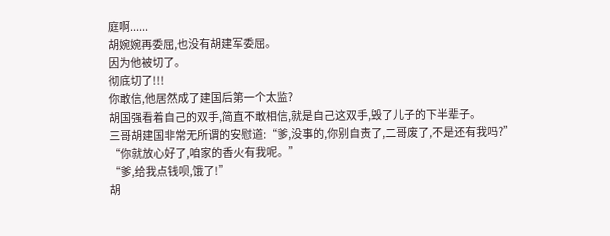庭啊......
胡婉婉再委屈,也没有胡建军委屈。
因为他被切了。
彻底切了!!!
你敢信,他居然成了建国后第一个太监?
胡国强看着自己的双手,简直不敢相信,就是自己这双手,毁了儿子的下半辈子。
三哥胡建国非常无所谓的安慰道:“爹,没事的,你别自责了,二哥废了,不是还有我吗?”
“你就放心好了,咱家的香火有我呢。”
“爹,给我点钱呗,饿了!”
胡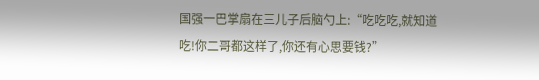国强一巴掌扇在三儿子后脑勺上:“吃吃吃,就知道吃!你二哥都这样了,你还有心思要钱?”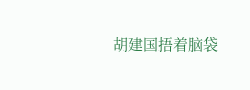胡建国捂着脑袋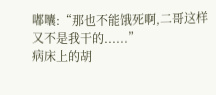嘟囔:“那也不能饿死啊,二哥这样又不是我干的......”
病床上的胡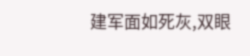建军面如死灰,双眼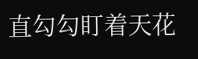直勾勾盯着天花